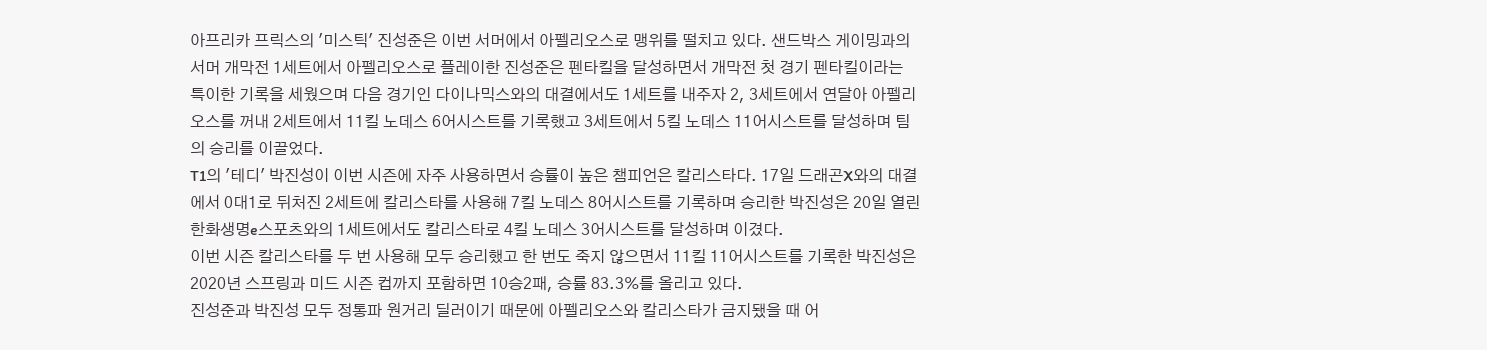아프리카 프릭스의 '미스틱' 진성준은 이번 서머에서 아펠리오스로 맹위를 떨치고 있다. 샌드박스 게이밍과의 서머 개막전 1세트에서 아펠리오스로 플레이한 진성준은 펜타킬을 달성하면서 개막전 첫 경기 펜타킬이라는 특이한 기록을 세웠으며 다음 경기인 다이나믹스와의 대결에서도 1세트를 내주자 2, 3세트에서 연달아 아펠리오스를 꺼내 2세트에서 11킬 노데스 6어시스트를 기록했고 3세트에서 5킬 노데스 11어시스트를 달성하며 팀의 승리를 이끌었다.
T1의 '테디' 박진성이 이번 시즌에 자주 사용하면서 승률이 높은 챔피언은 칼리스타다. 17일 드래곤X와의 대결에서 0대1로 뒤처진 2세트에 칼리스타를 사용해 7킬 노데스 8어시스트를 기록하며 승리한 박진성은 20일 열린 한화생명e스포츠와의 1세트에서도 칼리스타로 4킬 노데스 3어시스트를 달성하며 이겼다.
이번 시즌 칼리스타를 두 번 사용해 모두 승리했고 한 번도 죽지 않으면서 11킬 11어시스트를 기록한 박진성은 2020년 스프링과 미드 시즌 컵까지 포함하면 10승2패, 승률 83.3%를 올리고 있다.
진성준과 박진성 모두 정통파 원거리 딜러이기 때문에 아펠리오스와 칼리스타가 금지됐을 때 어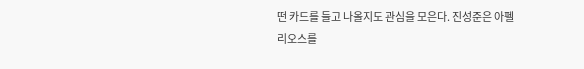떤 카드를 들고 나올지도 관심을 모은다. 진성준은 아펠리오스를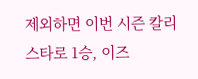제외하면 이번 시즌 칼리스타로 1승, 이즈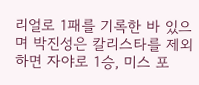리얼로 1패를 기록한 바 있으며 박진성은 칼리스타를 제외하면 자야로 1승, 미스 포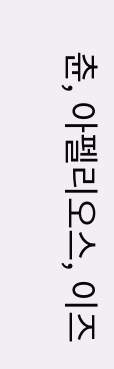츈, 아펠리오스, 이즈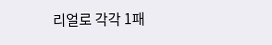리얼로 각각 1패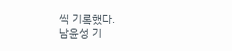씩 기록했다.
남윤성 기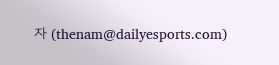자 (thenam@dailyesports.com)